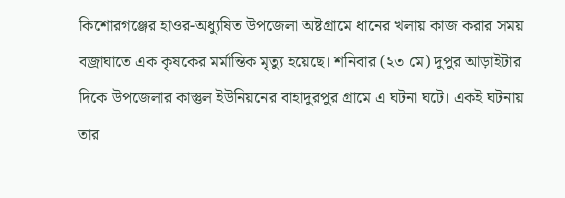কিশোরগঞ্জের হাওর-অধ্যুষিত উপজেলা অষ্টগ্রামে ধানের খলায় কাজ করার সময় বজ্রাঘাতে এক কৃষকের মর্মান্তিক মৃত্যু হয়েছে। শনিবার (২৩ মে) দুপুর আড়াইটার দিকে উপজেলার কাস্তুল ইউনিয়নের বাহাদুরপুর গ্রামে এ ঘটনা ঘটে। একই ঘটনায় তার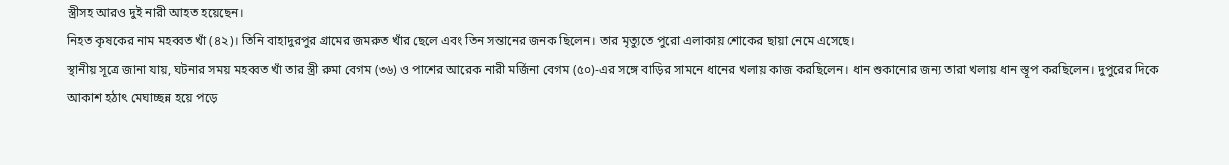স্ত্রীসহ আরও দুই নারী আহত হয়েছেন।
নিহত কৃষকের নাম মহব্বত খাঁ (৪২)। তিনি বাহাদুরপুর গ্রামের জমরুত খাঁর ছেলে এবং তিন সন্তানের জনক ছিলেন। তার মৃত্যুতে পুরো এলাকায় শোকের ছায়া নেমে এসেছে।
স্থানীয় সূত্রে জানা যায়, ঘটনার সময় মহব্বত খাঁ তার স্ত্রী রুমা বেগম (৩৬) ও পাশের আরেক নারী মর্জিনা বেগম (৫০)-এর সঙ্গে বাড়ির সামনে ধানের খলায় কাজ করছিলেন। ধান শুকানোর জন্য তারা খলায় ধান স্তূপ করছিলেন। দুপুরের দিকে আকাশ হঠাৎ মেঘাচ্ছন্ন হয়ে পড়ে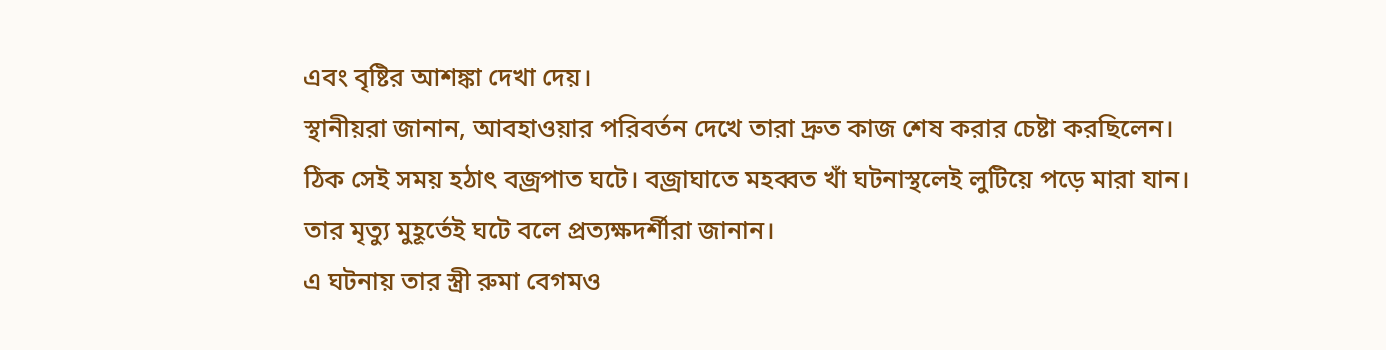এবং বৃষ্টির আশঙ্কা দেখা দেয়।
স্থানীয়রা জানান, আবহাওয়ার পরিবর্তন দেখে তারা দ্রুত কাজ শেষ করার চেষ্টা করছিলেন। ঠিক সেই সময় হঠাৎ বজ্রপাত ঘটে। বজ্রাঘাতে মহব্বত খাঁ ঘটনাস্থলেই লুটিয়ে পড়ে মারা যান। তার মৃত্যু মুহূর্তেই ঘটে বলে প্রত্যক্ষদর্শীরা জানান।
এ ঘটনায় তার স্ত্রী রুমা বেগমও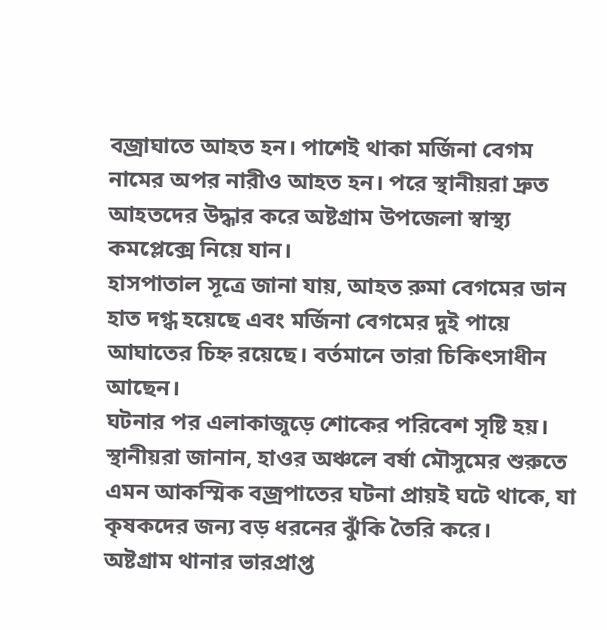বজ্রাঘাতে আহত হন। পাশেই থাকা মর্জিনা বেগম নামের অপর নারীও আহত হন। পরে স্থানীয়রা দ্রুত আহতদের উদ্ধার করে অষ্টগ্রাম উপজেলা স্বাস্থ্য কমপ্লেক্সে নিয়ে যান।
হাসপাতাল সূত্রে জানা যায়, আহত রুমা বেগমের ডান হাত দগ্ধ হয়েছে এবং মর্জিনা বেগমের দুই পায়ে আঘাতের চিহ্ন রয়েছে। বর্তমানে তারা চিকিৎসাধীন আছেন।
ঘটনার পর এলাকাজুড়ে শোকের পরিবেশ সৃষ্টি হয়। স্থানীয়রা জানান, হাওর অঞ্চলে বর্ষা মৌসুমের শুরুতে এমন আকস্মিক বজ্রপাতের ঘটনা প্রায়ই ঘটে থাকে, যা কৃষকদের জন্য বড় ধরনের ঝুঁকি তৈরি করে।
অষ্টগ্রাম থানার ভারপ্রাপ্ত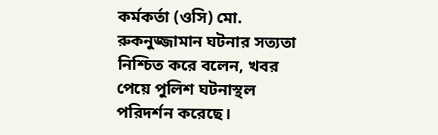কর্মকর্তা (ওসি) মো. রুকনুজ্জামান ঘটনার সত্যতা নিশ্চিত করে বলেন, খবর পেয়ে পুলিশ ঘটনাস্থল পরিদর্শন করেছে।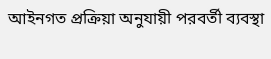আইনগত প্রক্রিয়া অনুযায়ী পরবর্তী ব্যবস্থা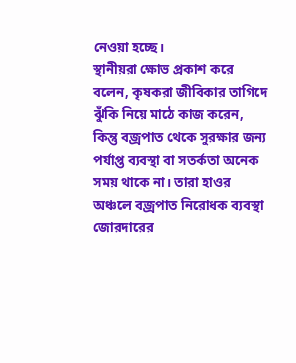নেওয়া হচ্ছে।
স্থানীয়রা ক্ষোভ প্রকাশ করে বলেন, কৃষকরা জীবিকার তাগিদে ঝুঁকি নিয়ে মাঠে কাজ করেন, কিন্তু বজ্রপাত থেকে সুরক্ষার জন্য পর্যাপ্ত ব্যবস্থা বা সতর্কতা অনেক সময় থাকে না। তারা হাওর অঞ্চলে বজ্রপাত নিরোধক ব্যবস্থা জোরদারের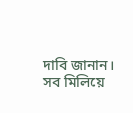দাবি জানান।
সব মিলিয়ে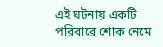এই ঘটনায় একটি পরিবারে শোক নেমে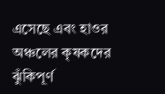এসেছে এবং হাওর অঞ্চলের কৃষকদের ঝুঁকিপূর্ণ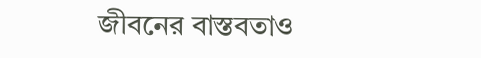জীবনের বাস্তবতাও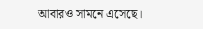আবারও সামনে এসেছে।